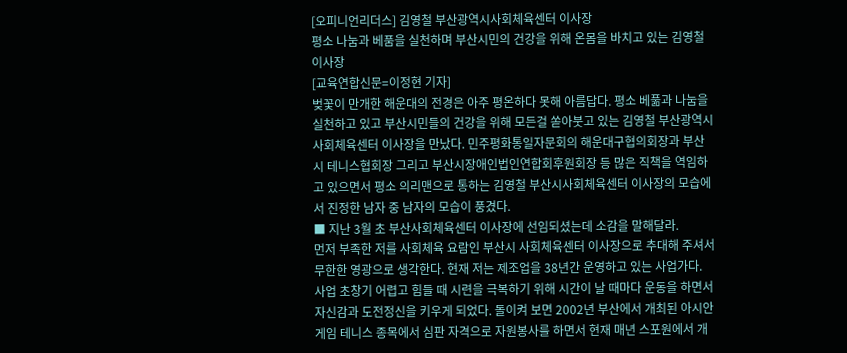[오피니언리더스] 김영철 부산광역시사회체육센터 이사장
평소 나눔과 베품을 실천하며 부산시민의 건강을 위해 온몸을 바치고 있는 김영철 이사장
[교육연합신문=이정현 기자]
벚꽃이 만개한 해운대의 전경은 아주 평온하다 못해 아름답다. 평소 베풂과 나눔을 실천하고 있고 부산시민들의 건강을 위해 모든걸 쏟아붓고 있는 김영철 부산광역시사회체육센터 이사장을 만났다. 민주평화통일자문회의 해운대구협의회장과 부산시 테니스협회장 그리고 부산시장애인법인연합회후원회장 등 많은 직책을 역임하고 있으면서 평소 의리맨으로 통하는 김영철 부산시사회체육센터 이사장의 모습에서 진정한 남자 중 남자의 모습이 풍겼다.
■ 지난 3월 초 부산사회체육센터 이사장에 선임되셨는데 소감을 말해달라.
먼저 부족한 저를 사회체육 요람인 부산시 사회체육센터 이사장으로 추대해 주셔서 무한한 영광으로 생각한다. 현재 저는 제조업을 38년간 운영하고 있는 사업가다. 사업 초창기 어렵고 힘들 때 시련을 극복하기 위해 시간이 날 때마다 운동을 하면서 자신감과 도전정신을 키우게 되었다. 돌이켜 보면 2002년 부산에서 개최된 아시안게임 테니스 종목에서 심판 자격으로 자원봉사를 하면서 현재 매년 스포원에서 개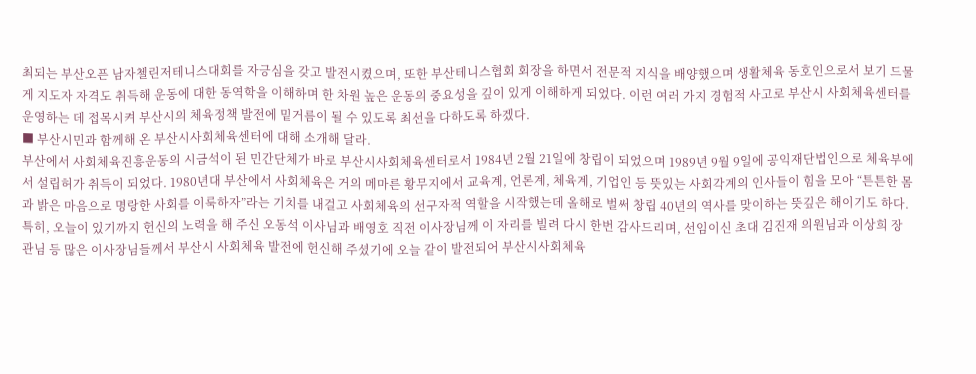최되는 부산오픈 남자첼린저테니스대회를 자긍심을 갖고 발전시켰으며, 또한 부산테니스협회 회장을 하면서 전문적 지식을 배양했으며 생활체육 동호인으로서 보기 드물게 지도자 자격도 취득해 운동에 대한 동역학을 이해하며 한 차원 높은 운동의 중요성을 깊이 있게 이해하게 되었다. 이런 여러 가지 경험적 사고로 부산시 사회체육센터를 운영하는 데 접목시켜 부산시의 체육정책 발전에 밑거름이 될 수 있도록 최선을 다하도록 하겠다.
■ 부산시민과 함께해 온 부산시사회체육센터에 대해 소개해 달라.
부산에서 사회체육진흥운동의 시금석이 된 민간단체가 바로 부산시사회체육센터로서 1984년 2월 21일에 창립이 되었으며 1989년 9월 9일에 공익재단법인으로 체육부에서 설립허가 취득이 되었다. 1980년대 부산에서 사회체육은 거의 메마른 황무지에서 교육계, 언론계, 체육계, 기업인 등 뜻있는 사회각계의 인사들이 힘을 모아 “튼튼한 몸과 밝은 마음으로 명랑한 사회를 이룩하자”라는 기치를 내걸고 사회체육의 선구자적 역할을 시작했는데 올해로 벌써 창립 40년의 역사를 맞이하는 뜻깊은 해이기도 하다. 특히, 오늘이 있기까지 헌신의 노력을 해 주신 오동석 이사님과 배영호 직전 이사장님께 이 자리를 빌려 다시 한번 감사드리며, 선임이신 초대 김진재 의원님과 이상희 장관님 등 많은 이사장님들께서 부산시 사회체육 발전에 헌신해 주셨기에 오늘 같이 발전되어 부산시사회체육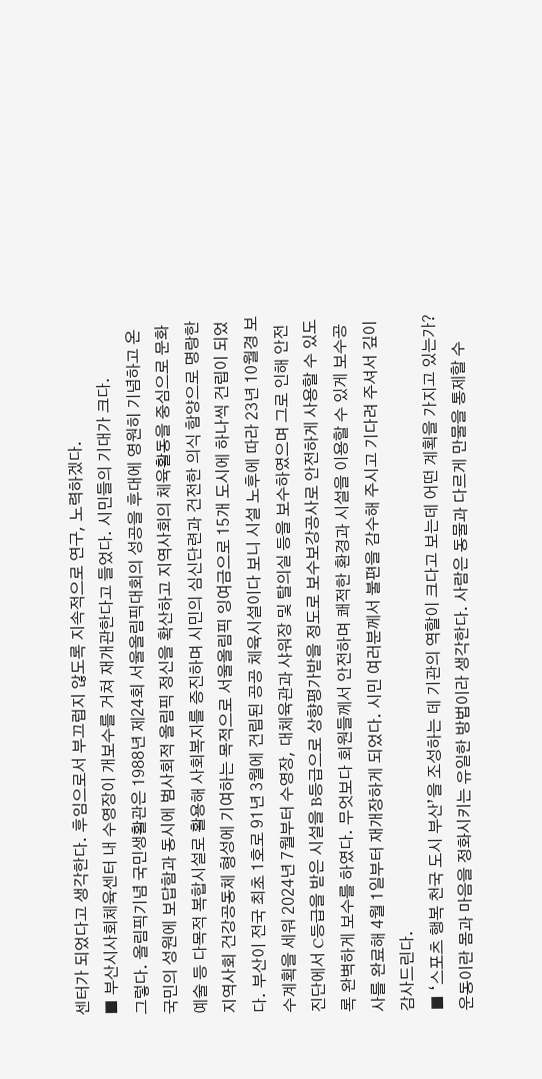센터가 되었다고 생각한다. 후임으로서 부끄럽지 않도록 지속적으로 연구, 노력하겠다.
■ 부산시사회체육센터 내 수영장이 개보수를 거쳐 재개관한다고 들었다. 시민들의 기대가 크다.
그렇다. 올림픽기념 국민생활관은 1988년 제24회 서울올림픽대회의 성공을 후대에 영원히 기념하고 온 국민의 성원에 보답함과 동시에 범사회적 올림픽 정신을 확산하고 지역사회의 체육활동을 중심으로 문화 예술 등 다목적 복합시설로 활용해 사회복지를 증진하며 시민의 심신단련과 건전한 의식 함양으로 명랑한 지역사회 건강공동체 형성에 기여하는 목적으로 서울올림픽 잉여금으로 15개 도시에 하나씩 건립이 되었다. 부산이 전국 최초 1호로 91년 3월에 건립된 공공 체육시설이다 보니 시설 노후에 따라 23년 10월경 보수계획을 세워 2024년 7월부터 수영장, 대체육관과 샤워장 및 탈의실 등을 보수하였으며 그로 인해 안전진단에서 C등급을 받은 시설을 B등급으로 상향평가받을 정도로 보수보강공사로 안전하게 사용할 수 있도록 완벽하게 보수를 하였다. 무엇보다 회원들께서 안전하며 쾌적한 환경과 시설을 이용할 수 있게 보수공사를 완료해 4월 1일부터 재개장하게 되었다. 시민 여러분께서 불편을 감수해 주시고 기다려 주셔서 깊이 감사드린다.
■ ‘스포츠 행복 천국 도시 부산’을 조성하는 데 기관의 역할이 크다고 보는데 어떤 계획을 가지고 있는가?
운동이란 몸과 마음을 정화시키는 유일한 방법이라 생각한다. 사람은 동물과 다르게 만물을 통제할 수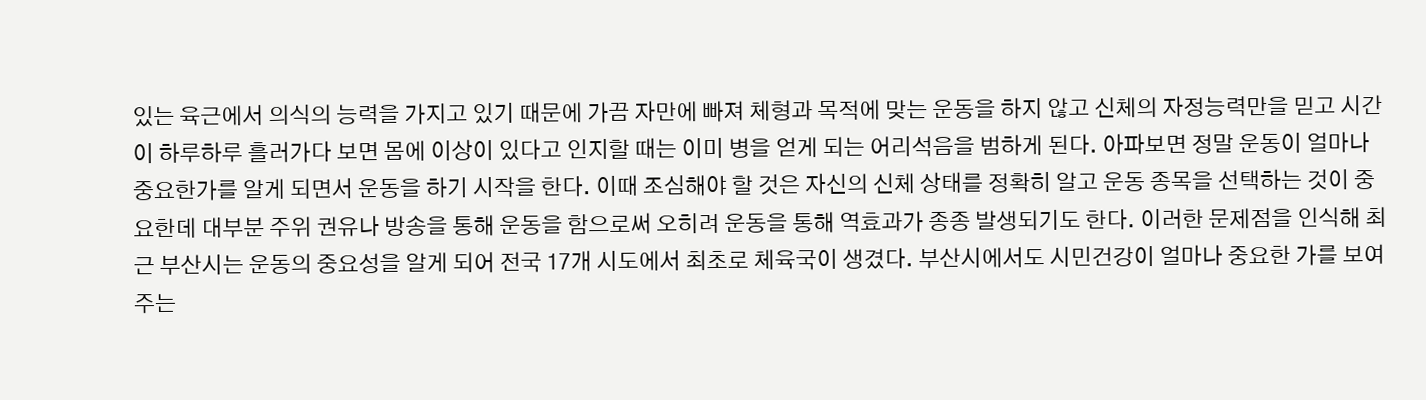있는 육근에서 의식의 능력을 가지고 있기 때문에 가끔 자만에 빠져 체형과 목적에 맞는 운동을 하지 않고 신체의 자정능력만을 믿고 시간이 하루하루 흘러가다 보면 몸에 이상이 있다고 인지할 때는 이미 병을 얻게 되는 어리석음을 범하게 된다. 아파보면 정말 운동이 얼마나 중요한가를 알게 되면서 운동을 하기 시작을 한다. 이때 조심해야 할 것은 자신의 신체 상태를 정확히 알고 운동 종목을 선택하는 것이 중요한데 대부분 주위 권유나 방송을 통해 운동을 함으로써 오히려 운동을 통해 역효과가 종종 발생되기도 한다. 이러한 문제점을 인식해 최근 부산시는 운동의 중요성을 알게 되어 전국 17개 시도에서 최초로 체육국이 생겼다. 부산시에서도 시민건강이 얼마나 중요한 가를 보여주는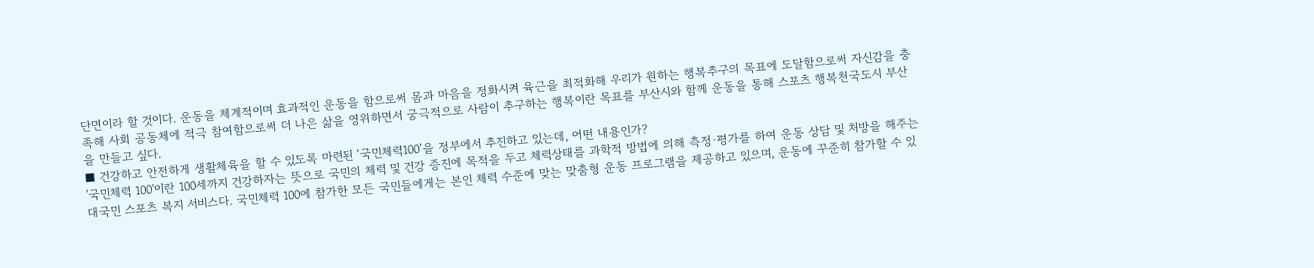단면이라 할 것이다. 운동을 체계적이며 효과적인 운동을 함으로써 몸과 마음을 정화시켜 육근을 최적화해 우리가 원하는 행복추구의 목표에 도달함으로써 자신감을 충족해 사회 공동체에 적극 참여함으로써 더 나은 삶을 영위하면서 궁극적으로 사람이 추구하는 행복이란 목표를 부산시와 함께 운동을 통해 스포츠 행복천국도시 부산을 만들고 싶다.
■ 건강하고 안전하게 생활체육을 할 수 있도록 마련된 ‘국민체력100’을 정부에서 추진하고 있는데, 어떤 내용인가?
'국민체력 100'이란 100세까지 건강하자는 뜻으로 국민의 체력 및 건강 증진에 목적을 두고 체력상태를 과학적 방법에 의해 측정·평가를 하여 운동 상담 및 처방을 해주는 대국민 스포츠 복지 서비스다. 국민체력 100에 참가한 모든 국민들에게는 본인 체력 수준에 맞는 맞춤형 운동 프로그램을 제공하고 있으며, 운동에 꾸준히 참가할 수 있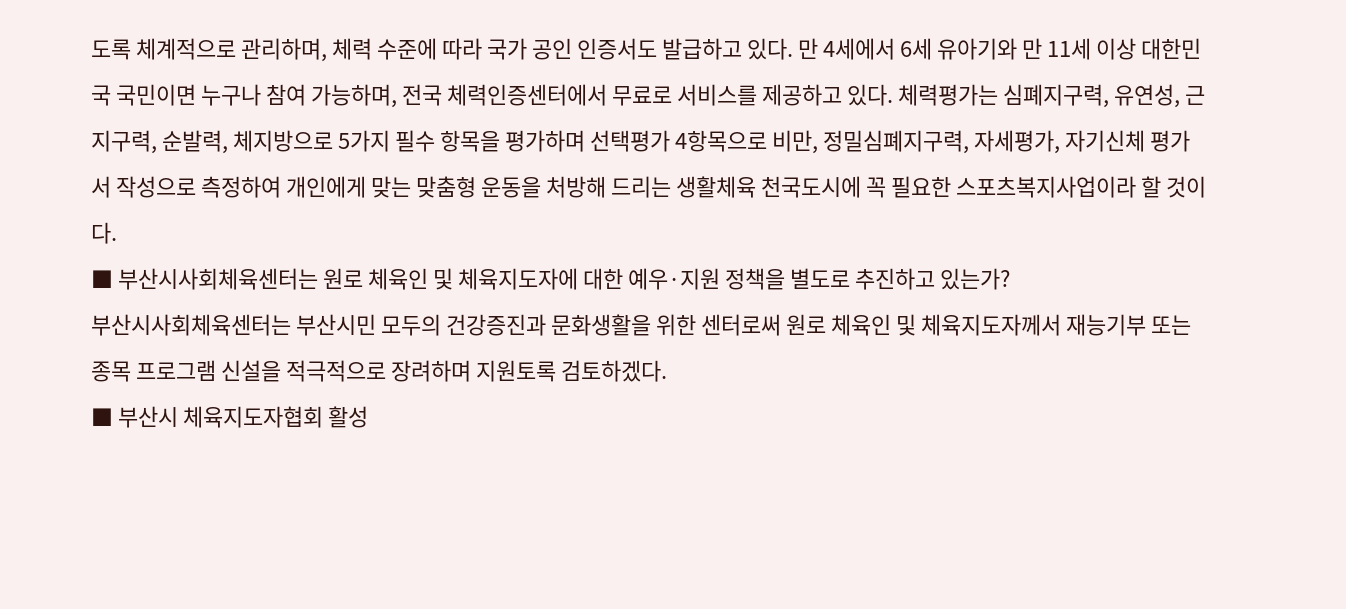도록 체계적으로 관리하며, 체력 수준에 따라 국가 공인 인증서도 발급하고 있다. 만 4세에서 6세 유아기와 만 11세 이상 대한민국 국민이면 누구나 참여 가능하며, 전국 체력인증센터에서 무료로 서비스를 제공하고 있다. 체력평가는 심폐지구력, 유연성, 근지구력, 순발력, 체지방으로 5가지 필수 항목을 평가하며 선택평가 4항목으로 비만, 정밀심폐지구력, 자세평가, 자기신체 평가서 작성으로 측정하여 개인에게 맞는 맞춤형 운동을 처방해 드리는 생활체육 천국도시에 꼭 필요한 스포츠복지사업이라 할 것이다.
■ 부산시사회체육센터는 원로 체육인 및 체육지도자에 대한 예우·지원 정책을 별도로 추진하고 있는가?
부산시사회체육센터는 부산시민 모두의 건강증진과 문화생활을 위한 센터로써 원로 체육인 및 체육지도자께서 재능기부 또는 종목 프로그램 신설을 적극적으로 장려하며 지원토록 검토하겠다.
■ 부산시 체육지도자협회 활성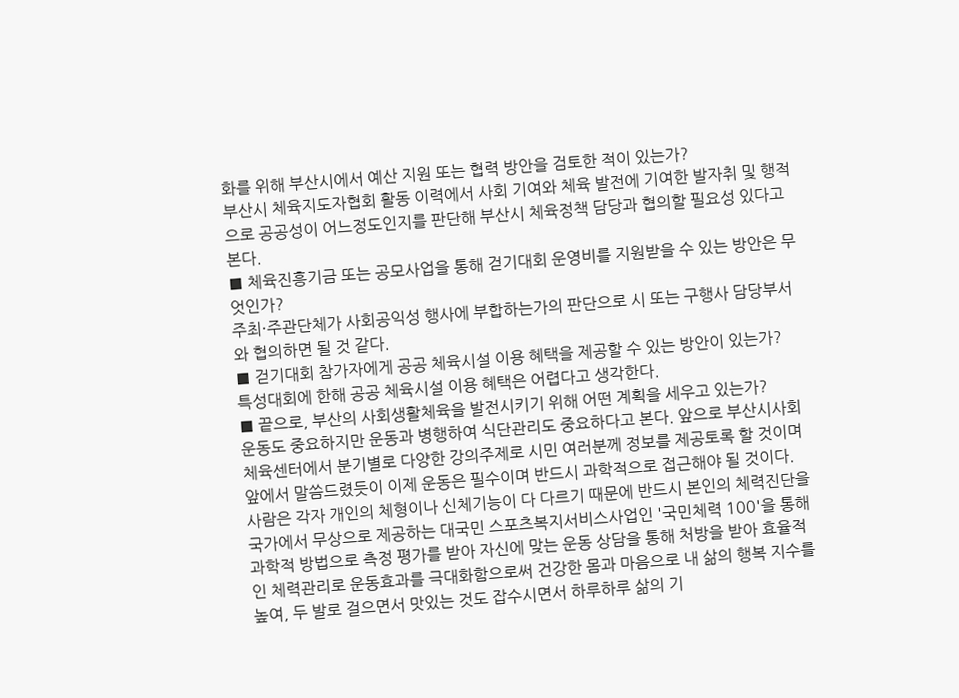화를 위해 부산시에서 예산 지원 또는 협력 방안을 검토한 적이 있는가?
부산시 체육지도자협회 활동 이력에서 사회 기여와 체육 발전에 기여한 발자취 및 행적으로 공공성이 어느정도인지를 판단해 부산시 체육정책 담당과 협의할 필요성 있다고 본다.
■ 체육진흥기금 또는 공모사업을 통해 걷기대회 운영비를 지원받을 수 있는 방안은 무엇인가?
주최·주관단체가 사회공익성 행사에 부합하는가의 판단으로 시 또는 구행사 담당부서와 협의하면 될 것 같다.
■ 걷기대회 참가자에게 공공 체육시설 이용 혜택을 제공할 수 있는 방안이 있는가?
특성대회에 한해 공공 체육시설 이용 혜택은 어렵다고 생각한다.
■ 끝으로, 부산의 사회생활체육을 발전시키기 위해 어떤 계획을 세우고 있는가?
운동도 중요하지만 운동과 병행하여 식단관리도 중요하다고 본다. 앞으로 부산시사회체육센터에서 분기별로 다양한 강의주제로 시민 여러분께 정보를 제공토록 할 것이며 앞에서 말씀드렸듯이 이제 운동은 필수이며 반드시 과학적으로 접근해야 될 것이다. 사람은 각자 개인의 체형이나 신체기능이 다 다르기 때문에 반드시 본인의 체력진단을 국가에서 무상으로 제공하는 대국민 스포츠복지서비스사업인 '국민체력 100'을 통해 과학적 방법으로 측정 평가를 받아 자신에 맞는 운동 상담을 통해 처방을 받아 효율적인 체력관리로 운동효과를 극대화함으로써 건강한 몸과 마음으로 내 삶의 행복 지수를 높여, 두 발로 걸으면서 맛있는 것도 잡수시면서 하루하루 삶의 기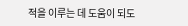적을 이루는 데 도움이 되도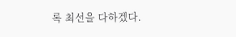록 최선을 다하겠다.